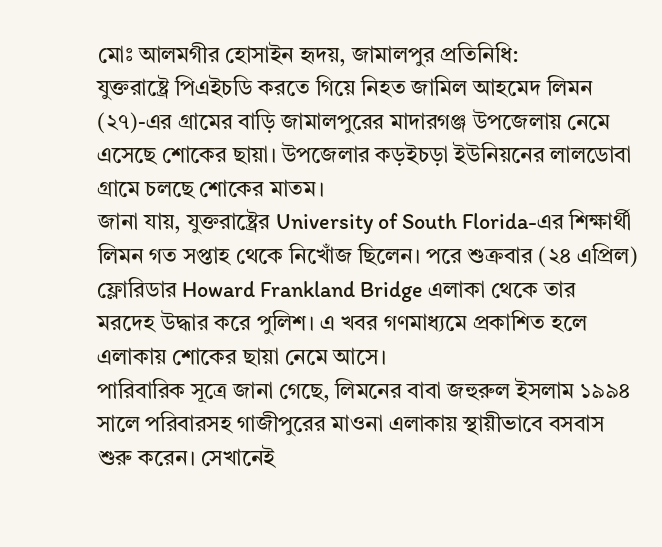মোঃ আলমগীর হোসাইন হৃদয়, জামালপুর প্রতিনিধি:
যুক্তরাষ্ট্রে পিএইচডি করতে গিয়ে নিহত জামিল আহমেদ লিমন (২৭)-এর গ্রামের বাড়ি জামালপুরের মাদারগঞ্জ উপজেলায় নেমে এসেছে শোকের ছায়া। উপজেলার কড়ইচড়া ইউনিয়নের লালডোবা গ্রামে চলছে শোকের মাতম।
জানা যায়, যুক্তরাষ্ট্রের University of South Florida-এর শিক্ষার্থী লিমন গত সপ্তাহ থেকে নিখোঁজ ছিলেন। পরে শুক্রবার (২৪ এপ্রিল) ফ্লোরিডার Howard Frankland Bridge এলাকা থেকে তার মরদেহ উদ্ধার করে পুলিশ। এ খবর গণমাধ্যমে প্রকাশিত হলে এলাকায় শোকের ছায়া নেমে আসে।
পারিবারিক সূত্রে জানা গেছে, লিমনের বাবা জহুরুল ইসলাম ১৯৯৪ সালে পরিবারসহ গাজীপুরের মাওনা এলাকায় স্থায়ীভাবে বসবাস শুরু করেন। সেখানেই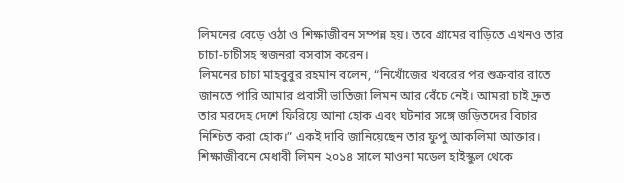লিমনের বেড়ে ওঠা ও শিক্ষাজীবন সম্পন্ন হয়। তবে গ্রামের বাড়িতে এখনও তার চাচা-চাচীসহ স্বজনরা বসবাস করেন।
লিমনের চাচা মাহবুবুর রহমান বলেন, “নিখোঁজের খবরের পর শুক্রবার রাতে জানতে পারি আমার প্রবাসী ভাতিজা লিমন আর বেঁচে নেই। আমরা চাই দ্রুত তার মরদেহ দেশে ফিরিয়ে আনা হোক এবং ঘটনার সঙ্গে জড়িতদের বিচার নিশ্চিত করা হোক।” একই দাবি জানিয়েছেন তার ফুপু আকলিমা আক্তার।
শিক্ষাজীবনে মেধাবী লিমন ২০১৪ সালে মাওনা মডেল হাইস্কুল থেকে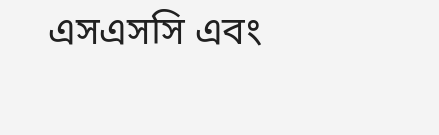এসএসসি এবং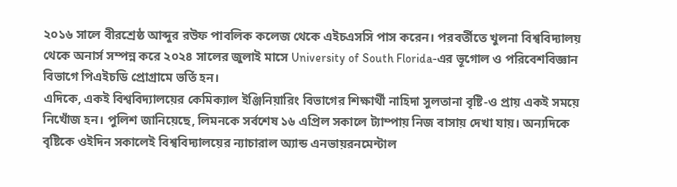২০১৬ সালে বীরশ্রেষ্ঠ আব্দুর রউফ পাবলিক কলেজ থেকে এইচএসসি পাস করেন। পরবর্তীতে খুলনা বিশ্ববিদ্যালয় থেকে অনার্স সম্পন্ন করে ২০২৪ সালের জুলাই মাসে University of South Florida-এর ভূগোল ও পরিবেশবিজ্ঞান বিভাগে পিএইচডি প্রোগ্রামে ভর্তি হন।
এদিকে, একই বিশ্ববিদ্যালয়ের কেমিক্যাল ইঞ্জিনিয়ারিং বিভাগের শিক্ষার্থী নাহিদা সুলতানা বৃষ্টি-ও প্রায় একই সময়ে নিখোঁজ হন। পুলিশ জানিয়েছে, লিমনকে সর্বশেষ ১৬ এপ্রিল সকালে ট্যাম্পায় নিজ বাসায় দেখা যায়। অন্যদিকে বৃষ্টিকে ওইদিন সকালেই বিশ্ববিদ্যালয়ের ন্যাচারাল অ্যান্ড এনভায়রনমেন্টাল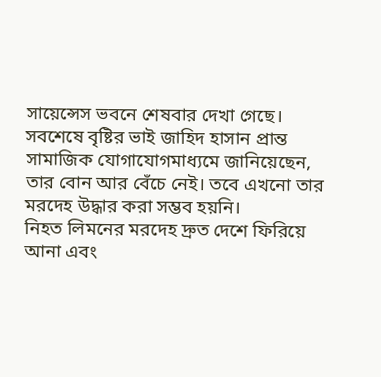সায়েন্সেস ভবনে শেষবার দেখা গেছে।
সবশেষে বৃষ্টির ভাই জাহিদ হাসান প্রান্ত সামাজিক যোগাযোগমাধ্যমে জানিয়েছেন, তার বোন আর বেঁচে নেই। তবে এখনো তার মরদেহ উদ্ধার করা সম্ভব হয়নি।
নিহত লিমনের মরদেহ দ্রুত দেশে ফিরিয়ে আনা এবং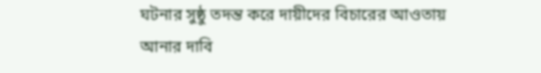ঘটনার সুষ্ঠু তদন্ত করে দায়ীদের বিচারের আওতায় আনার দাবি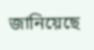জানিয়েছে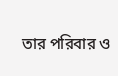তার পরিবার ও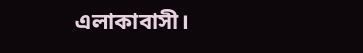এলাকাবাসী।